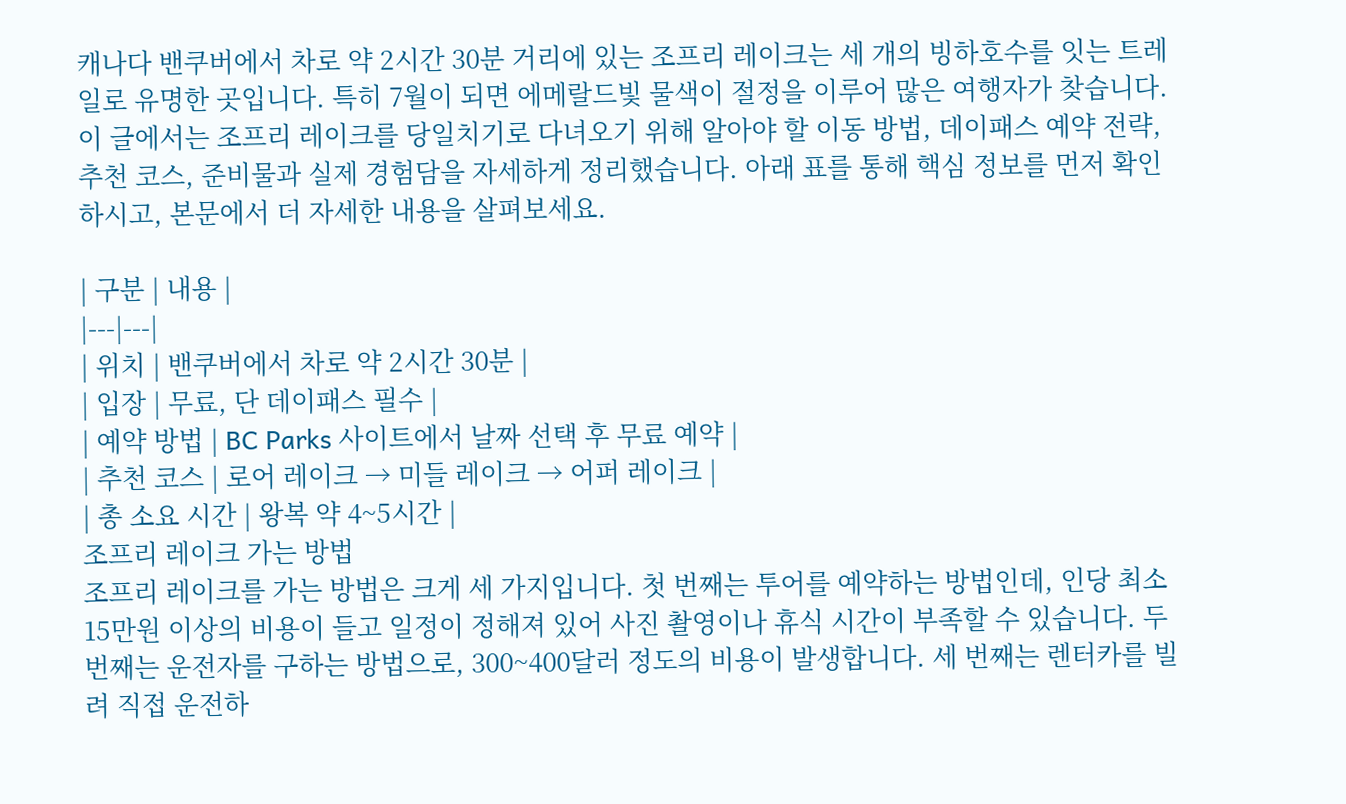캐나다 밴쿠버에서 차로 약 2시간 30분 거리에 있는 조프리 레이크는 세 개의 빙하호수를 잇는 트레일로 유명한 곳입니다. 특히 7월이 되면 에메랄드빛 물색이 절정을 이루어 많은 여행자가 찾습니다. 이 글에서는 조프리 레이크를 당일치기로 다녀오기 위해 알아야 할 이동 방법, 데이패스 예약 전략, 추천 코스, 준비물과 실제 경험담을 자세하게 정리했습니다. 아래 표를 통해 핵심 정보를 먼저 확인하시고, 본문에서 더 자세한 내용을 살펴보세요.

| 구분 | 내용 |
|---|---|
| 위치 | 밴쿠버에서 차로 약 2시간 30분 |
| 입장 | 무료, 단 데이패스 필수 |
| 예약 방법 | BC Parks 사이트에서 날짜 선택 후 무료 예약 |
| 추천 코스 | 로어 레이크 → 미들 레이크 → 어퍼 레이크 |
| 총 소요 시간 | 왕복 약 4~5시간 |
조프리 레이크 가는 방법
조프리 레이크를 가는 방법은 크게 세 가지입니다. 첫 번째는 투어를 예약하는 방법인데, 인당 최소 15만원 이상의 비용이 들고 일정이 정해져 있어 사진 촬영이나 휴식 시간이 부족할 수 있습니다. 두 번째는 운전자를 구하는 방법으로, 300~400달러 정도의 비용이 발생합니다. 세 번째는 렌터카를 빌려 직접 운전하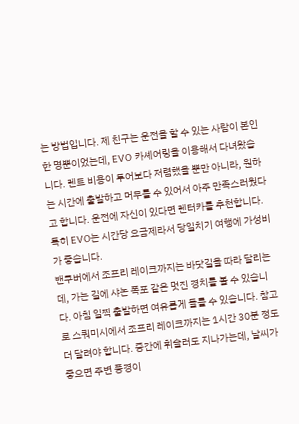는 방법입니다. 제 친구는 운전을 할 수 있는 사람이 본인 한 명뿐이었는데, EVO 카셰어링을 이용해서 다녀왔습니다. 렌트 비용이 투어보다 저렴했을 뿐만 아니라, 원하는 시간에 출발하고 머무를 수 있어서 아주 만족스러웠다고 합니다. 운전에 자신이 있다면 렌터카를 추천합니다. 특히 EVO는 시간당 요금제라서 당일치기 여행에 가성비가 좋습니다.
밴쿠버에서 조프리 레이크까지는 바닷길을 따라 달리는데, 가는 길에 샤논 폭포 같은 멋진 경치를 볼 수 있습니다. 아침 일찍 출발하면 여유롭게 들를 수 있습니다. 참고로 스쿼미시에서 조프리 레이크까지는 1시간 30분 정도 더 달려야 합니다. 중간에 휘슬러도 지나가는데, 날씨가 좋으면 주변 풍경이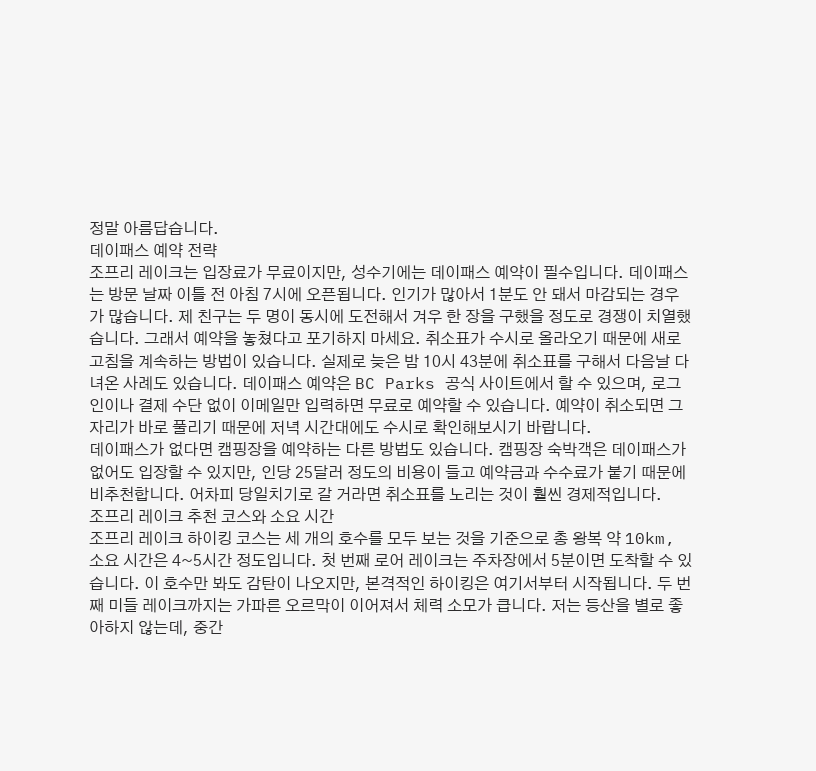정말 아름답습니다.
데이패스 예약 전략
조프리 레이크는 입장료가 무료이지만, 성수기에는 데이패스 예약이 필수입니다. 데이패스는 방문 날짜 이틀 전 아침 7시에 오픈됩니다. 인기가 많아서 1분도 안 돼서 마감되는 경우가 많습니다. 제 친구는 두 명이 동시에 도전해서 겨우 한 장을 구했을 정도로 경쟁이 치열했습니다. 그래서 예약을 놓쳤다고 포기하지 마세요. 취소표가 수시로 올라오기 때문에 새로고침을 계속하는 방법이 있습니다. 실제로 늦은 밤 10시 43분에 취소표를 구해서 다음날 다녀온 사례도 있습니다. 데이패스 예약은 BC Parks 공식 사이트에서 할 수 있으며, 로그인이나 결제 수단 없이 이메일만 입력하면 무료로 예약할 수 있습니다. 예약이 취소되면 그 자리가 바로 풀리기 때문에 저녁 시간대에도 수시로 확인해보시기 바랍니다.
데이패스가 없다면 캠핑장을 예약하는 다른 방법도 있습니다. 캠핑장 숙박객은 데이패스가 없어도 입장할 수 있지만, 인당 25달러 정도의 비용이 들고 예약금과 수수료가 붙기 때문에 비추천합니다. 어차피 당일치기로 갈 거라면 취소표를 노리는 것이 훨씬 경제적입니다.
조프리 레이크 추천 코스와 소요 시간
조프리 레이크 하이킹 코스는 세 개의 호수를 모두 보는 것을 기준으로 총 왕복 약 10km, 소요 시간은 4~5시간 정도입니다. 첫 번째 로어 레이크는 주차장에서 5분이면 도착할 수 있습니다. 이 호수만 봐도 감탄이 나오지만, 본격적인 하이킹은 여기서부터 시작됩니다. 두 번째 미들 레이크까지는 가파른 오르막이 이어져서 체력 소모가 큽니다. 저는 등산을 별로 좋아하지 않는데, 중간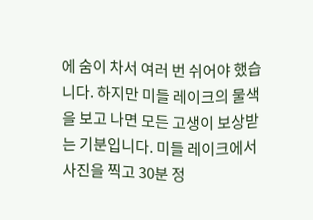에 숨이 차서 여러 번 쉬어야 했습니다. 하지만 미들 레이크의 물색을 보고 나면 모든 고생이 보상받는 기분입니다. 미들 레이크에서 사진을 찍고 30분 정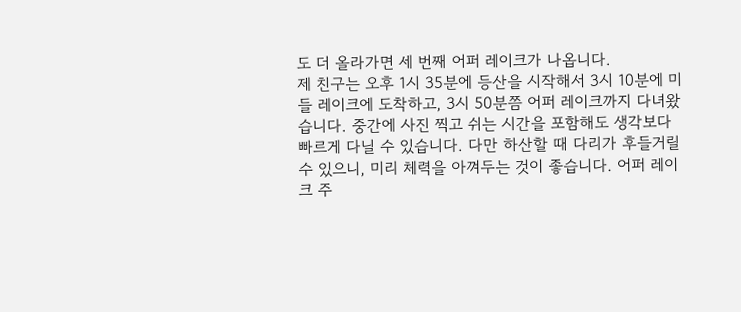도 더 올라가면 세 번째 어퍼 레이크가 나옵니다.
제 친구는 오후 1시 35분에 등산을 시작해서 3시 10분에 미들 레이크에 도착하고, 3시 50분쯤 어퍼 레이크까지 다녀왔습니다. 중간에 사진 찍고 쉬는 시간을 포함해도 생각보다 빠르게 다닐 수 있습니다. 다만 하산할 때 다리가 후들거릴 수 있으니, 미리 체력을 아껴두는 것이 좋습니다. 어퍼 레이크 주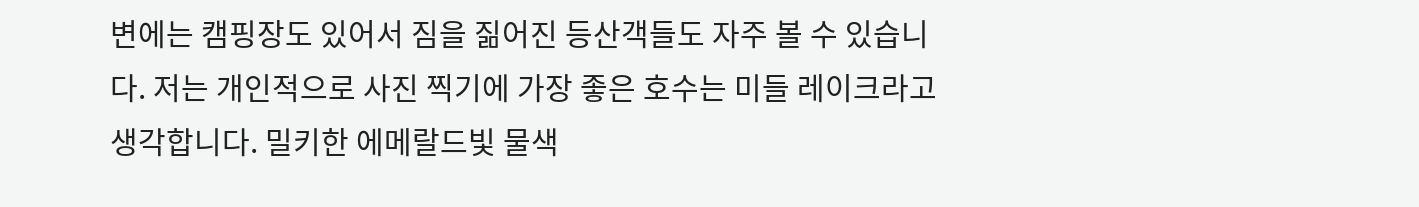변에는 캠핑장도 있어서 짐을 짊어진 등산객들도 자주 볼 수 있습니다. 저는 개인적으로 사진 찍기에 가장 좋은 호수는 미들 레이크라고 생각합니다. 밀키한 에메랄드빛 물색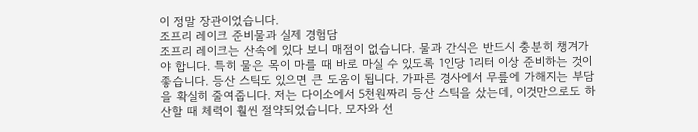이 정말 장관이었습니다.
조프리 레이크 준비물과 실제 경험담
조프리 레이크는 산속에 있다 보니 매점이 없습니다. 물과 간식은 반드시 충분히 챙겨가야 합니다. 특히 물은 목이 마를 때 바로 마실 수 있도록 1인당 1리터 이상 준비하는 것이 좋습니다. 등산 스틱도 있으면 큰 도움이 됩니다. 가파른 경사에서 무릎에 가해지는 부담을 확실히 줄여줍니다. 저는 다이소에서 5천원짜리 등산 스틱을 샀는데, 이것만으로도 하산할 때 체력이 훨씬 절약되었습니다. 모자와 선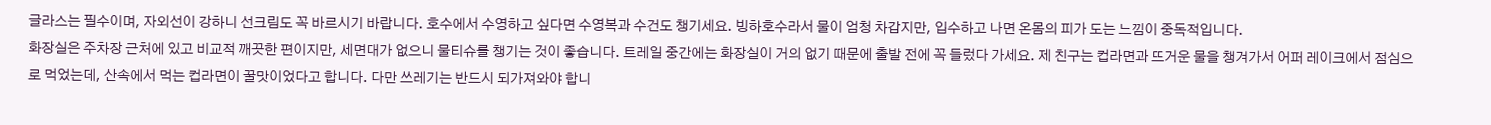글라스는 필수이며, 자외선이 강하니 선크림도 꼭 바르시기 바랍니다. 호수에서 수영하고 싶다면 수영복과 수건도 챙기세요. 빙하호수라서 물이 엄청 차갑지만, 입수하고 나면 온몸의 피가 도는 느낌이 중독적입니다.
화장실은 주차장 근처에 있고 비교적 깨끗한 편이지만, 세면대가 없으니 물티슈를 챙기는 것이 좋습니다. 트레일 중간에는 화장실이 거의 없기 때문에 출발 전에 꼭 들렀다 가세요. 제 친구는 컵라면과 뜨거운 물을 챙겨가서 어퍼 레이크에서 점심으로 먹었는데, 산속에서 먹는 컵라면이 꿀맛이었다고 합니다. 다만 쓰레기는 반드시 되가져와야 합니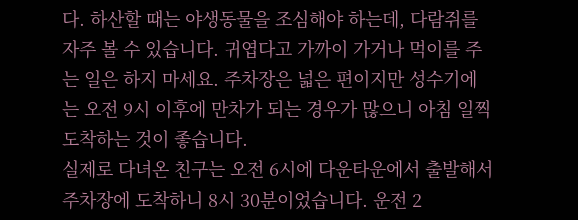다. 하산할 때는 야생동물을 조심해야 하는데, 다람쥐를 자주 볼 수 있습니다. 귀엽다고 가까이 가거나 먹이를 주는 일은 하지 마세요. 주차장은 넓은 편이지만 성수기에는 오전 9시 이후에 만차가 되는 경우가 많으니 아침 일찍 도착하는 것이 좋습니다.
실제로 다녀온 친구는 오전 6시에 다운타운에서 출발해서 주차장에 도착하니 8시 30분이었습니다. 운전 2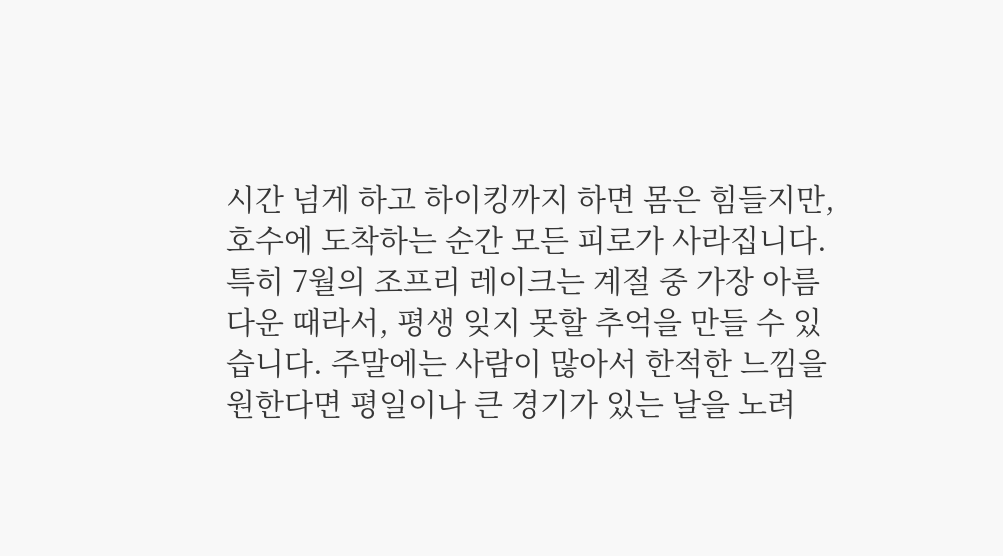시간 넘게 하고 하이킹까지 하면 몸은 힘들지만, 호수에 도착하는 순간 모든 피로가 사라집니다. 특히 7월의 조프리 레이크는 계절 중 가장 아름다운 때라서, 평생 잊지 못할 추억을 만들 수 있습니다. 주말에는 사람이 많아서 한적한 느낌을 원한다면 평일이나 큰 경기가 있는 날을 노려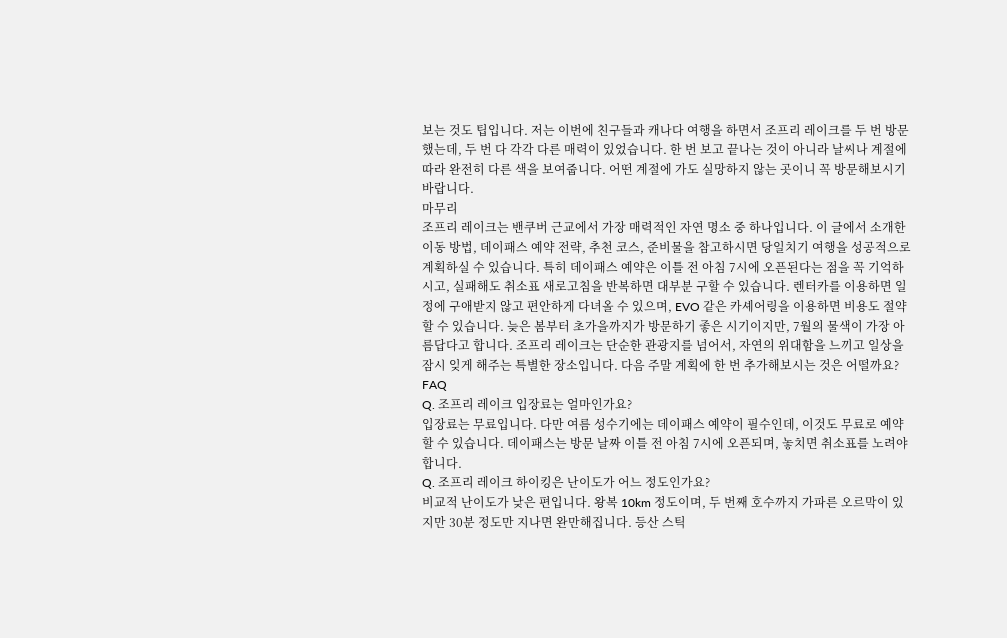보는 것도 팁입니다. 저는 이번에 친구들과 캐나다 여행을 하면서 조프리 레이크를 두 번 방문했는데, 두 번 다 각각 다른 매력이 있었습니다. 한 번 보고 끝나는 것이 아니라 날씨나 계절에 따라 완전히 다른 색을 보여줍니다. 어떤 계절에 가도 실망하지 않는 곳이니 꼭 방문해보시기 바랍니다.
마무리
조프리 레이크는 밴쿠버 근교에서 가장 매력적인 자연 명소 중 하나입니다. 이 글에서 소개한 이동 방법, 데이패스 예약 전략, 추천 코스, 준비물을 참고하시면 당일치기 여행을 성공적으로 계획하실 수 있습니다. 특히 데이패스 예약은 이틀 전 아침 7시에 오픈된다는 점을 꼭 기억하시고, 실패해도 취소표 새로고침을 반복하면 대부분 구할 수 있습니다. 렌터카를 이용하면 일정에 구애받지 않고 편안하게 다녀올 수 있으며, EVO 같은 카셰어링을 이용하면 비용도 절약할 수 있습니다. 늦은 봄부터 초가을까지가 방문하기 좋은 시기이지만, 7월의 물색이 가장 아름답다고 합니다. 조프리 레이크는 단순한 관광지를 넘어서, 자연의 위대함을 느끼고 일상을 잠시 잊게 해주는 특별한 장소입니다. 다음 주말 계획에 한 번 추가해보시는 것은 어떨까요?
FAQ
Q. 조프리 레이크 입장료는 얼마인가요?
입장료는 무료입니다. 다만 여름 성수기에는 데이패스 예약이 필수인데, 이것도 무료로 예약할 수 있습니다. 데이패스는 방문 날짜 이틀 전 아침 7시에 오픈되며, 놓치면 취소표를 노려야 합니다.
Q. 조프리 레이크 하이킹은 난이도가 어느 정도인가요?
비교적 난이도가 낮은 편입니다. 왕복 10km 정도이며, 두 번째 호수까지 가파른 오르막이 있지만 30분 정도만 지나면 완만해집니다. 등산 스틱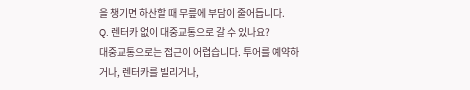을 챙기면 하산할 때 무릎에 부담이 줄어듭니다.
Q. 렌터카 없이 대중교통으로 갈 수 있나요?
대중교통으로는 접근이 어렵습니다. 투어를 예약하거나, 렌터카를 빌리거나,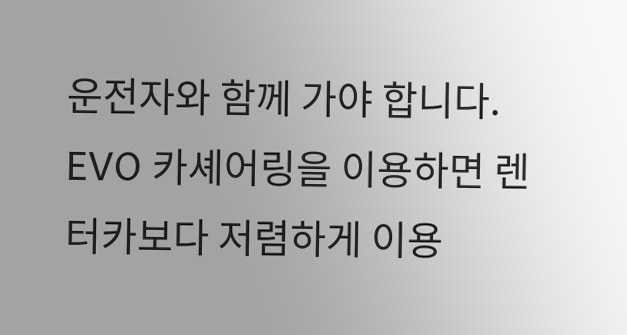운전자와 함께 가야 합니다. EVO 카셰어링을 이용하면 렌터카보다 저렴하게 이용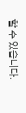할 수 있습니다.